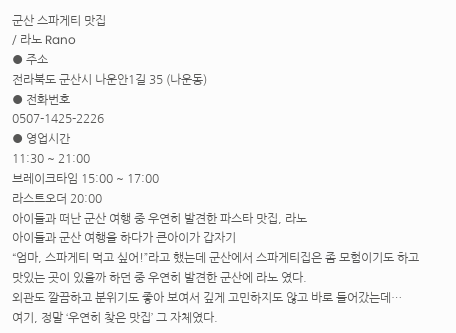군산 스파게티 맛집
/ 라노 Rano
● 주소
전라북도 군산시 나운안1길 35 (나운동)
● 전화번호
0507-1425-2226
● 영업시간
11:30 ~ 21:00
브레이크타임 15:00 ~ 17:00
라스트오더 20:00
아이들과 떠난 군산 여행 중 우연히 발견한 파스타 맛집, 라노
아이들과 군산 여행을 하다가 큰아이가 갑자기
“엄마, 스파게티 먹고 싶어!”라고 했는데 군산에서 스파게티집은 좀 모험이기도 하고
맛있는 곳이 있을까 하던 중 우연히 발견한 군산에 라노 였다.
외관도 깔끔하고 분위기도 좋아 보여서 깊게 고민하지도 않고 바로 들어갔는데…
여기, 정말 ‘우연히 찾은 맛집’ 그 자체였다.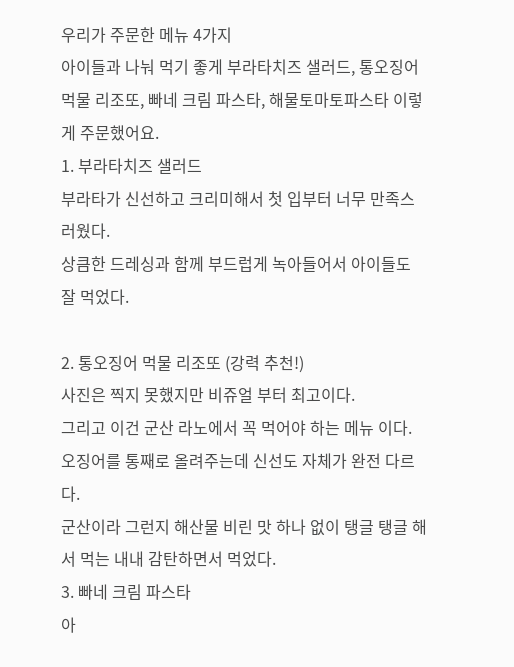우리가 주문한 메뉴 4가지
아이들과 나눠 먹기 좋게 부라타치즈 샐러드, 통오징어 먹물 리조또, 빠네 크림 파스타, 해물토마토파스타 이렇게 주문했어요.
1. 부라타치즈 샐러드
부라타가 신선하고 크리미해서 첫 입부터 너무 만족스러웠다.
상큼한 드레싱과 함께 부드럽게 녹아들어서 아이들도 잘 먹었다.

2. 통오징어 먹물 리조또 (강력 추천!)
사진은 찍지 못했지만 비쥬얼 부터 최고이다.
그리고 이건 군산 라노에서 꼭 먹어야 하는 메뉴 이다.
오징어를 통째로 올려주는데 신선도 자체가 완전 다르다.
군산이라 그런지 해산물 비린 맛 하나 없이 탱글 탱글 해서 먹는 내내 감탄하면서 먹었다.
3. 빠네 크림 파스타
아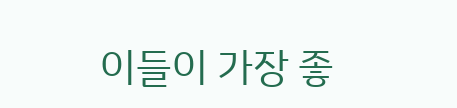이들이 가장 좋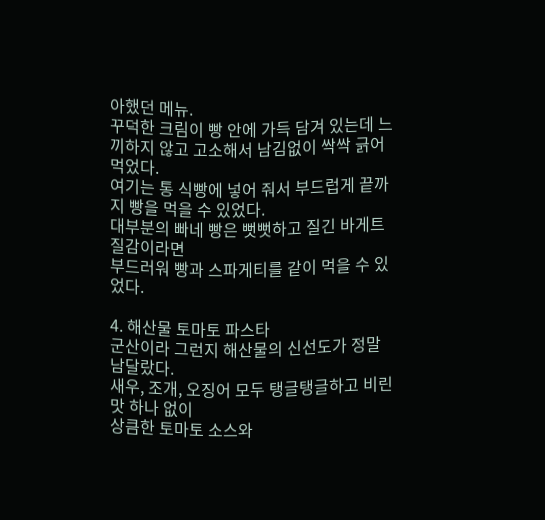아했던 메뉴.
꾸덕한 크림이 빵 안에 가득 담겨 있는데 느끼하지 않고 고소해서 남김없이 싹싹 긁어 먹었다.
여기는 통 식빵에 넣어 줘서 부드럽게 끝까지 빵을 먹을 수 있었다.
대부분의 빠네 빵은 뻣뻣하고 질긴 바게트 질감이라면
부드러워 빵과 스파게티를 같이 먹을 수 있었다.

4. 해산물 토마토 파스타
군산이라 그런지 해산물의 신선도가 정말 남달랐다.
새우, 조개, 오징어 모두 탱글탱글하고 비린 맛 하나 없이
상큼한 토마토 소스와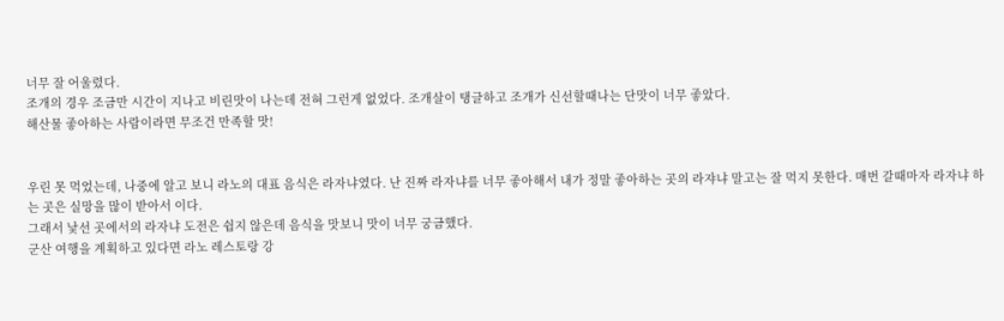너무 잘 어울렸다.
조개의 경우 조금만 시간이 지나고 비린맛이 나는데 전혀 그런게 없었다. 조개살이 탱글하고 조개가 신선할때나는 단맛이 너무 좋았다.
해산물 좋아하는 사람이라면 무조건 만족할 맛!


우린 못 먹었는데, 나중에 알고 보니 라노의 대표 음식은 라자냐였다. 난 진짜 라자냐를 너무 좋아해서 내가 정말 좋아하는 곳의 라쟈냐 말고는 잘 먹지 못한다. 매번 갈때마자 라자냐 하는 곳은 실망을 많이 받아서 이다.
그래서 낯선 곳에서의 라자냐 도전은 쉽지 않은데 음식을 맛보니 맛이 너무 궁금했다.
군산 여행을 계획하고 있다면 라노 레스토랑 강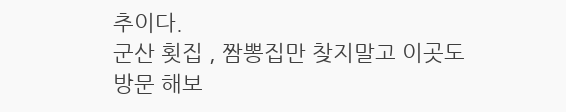추이다.
군산 횟집 , 짬뽕집만 찾지말고 이곳도 방문 해보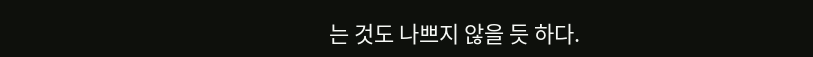는 것도 나쁘지 않을 듯 하다.